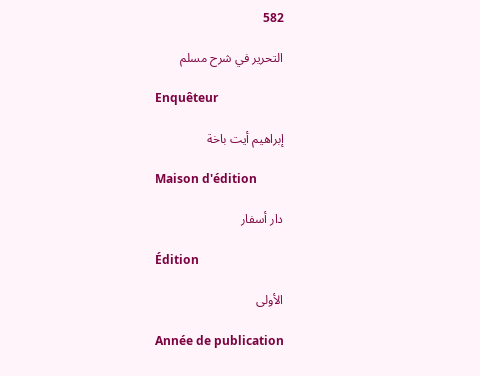582

التحرير في شرح مسلم

Enquêteur

إبراهيم أيت باخة

Maison d'édition

دار أسفار

Édition

الأولى

Année de publication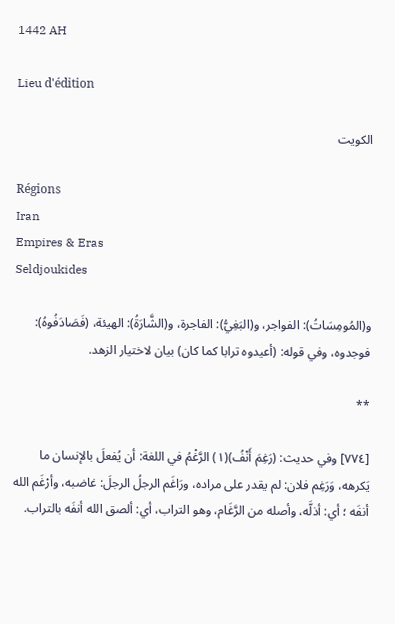1442 AH

Lieu d'édition

الكويت

Régions
Iran
Empires & Eras
Seldjoukides

و(المُومِسَاتُ): الفواجر، و(البَغِيُّ): الفاجرة، و(الشَّارَةُ): الهيئة، (فَصَادَفُوهُ): فوجدوه، وفي قوله: (أعیدوه ترابا کما کان) بيان لاختيار الزهد.

**

[٧٧٤] وفي حديث: (رَغِمَ أَنْفُ)(١) الرَّغْمُ في اللغة: أن يُفعلَ بالإنسان ما يَكرهه، وَرَغِم فلان: لم يقدر على مراده، ورَاغَم الرجلُ الرجلَ: غاضبه، وأرْغَم الله أنفَه ؛ أي: أذلَّه، وأصله من الرَّغَام، وهو التراب، أي: ألصق الله أنفَه بالتراب.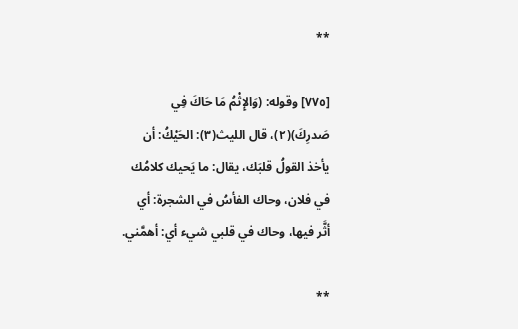**

[٧٧٥] وقوله: (وَالإِثْمُ مَا حَاكَ فِي صَدرِكَ)(٢)، قال الليث(٣): الحَيْكُ: أن يأخذ القولُ قلبَك، يقال: ما يَحيك كلامُك في فلان، وحاك الفأسُ في الشجرة: أي أثَّر فيها، وحاك في قلبي شيء أي: أهمَّني.

**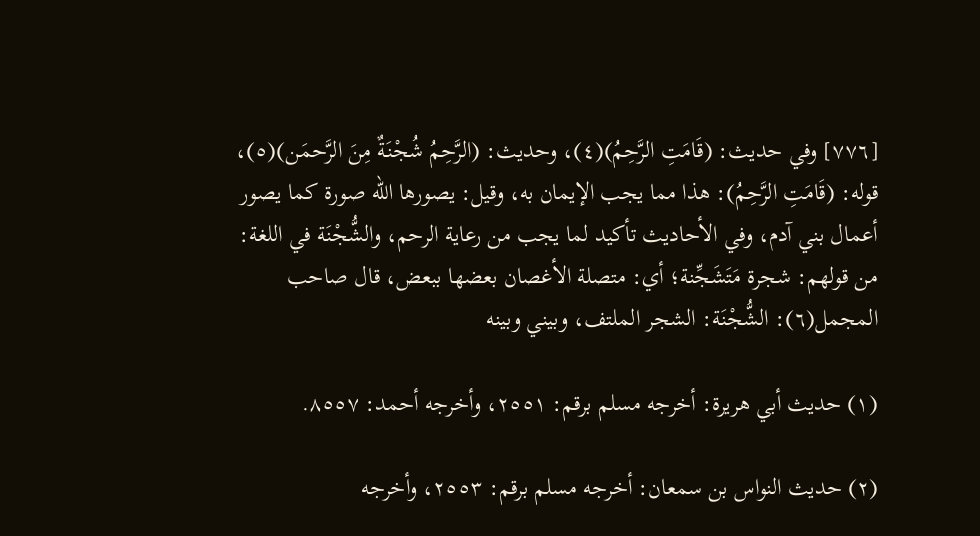[٧٧٦] وفي حديث: (قَامَتِ الرَّحِمُ)(٤)، وحديث: (الرَّحِمُ شُجْنَةٌ مِنَ الرَّحمَن)(٥)، قوله: (قَامَتِ الرَّحِمُ): هذا مما یجب الإيمان به، وقيل: يصورها الله صورة كما يصور أعمال بني آدم، وفي الأحاديث تأكيد لما يجب من رعاية الرحم، والشُّجْنَة في اللغة: من قولهم: شجرة مَتَشَجِّنة؛ أي: متصلة الأغصان بعضها ببعض، قال صاحب المجمل(٦): الشُّجْنَة: الشجر الملتف، وبيني وبينه

(١) حديث أبي هريرة: أخرجه مسلم برقم: ٢٥٥١، وأخرجه أحمد: ٨٥٥٧.

(٢) حديث النواس بن سمعان: أخرجه مسلم برقم: ٢٥٥٣، وأخرجه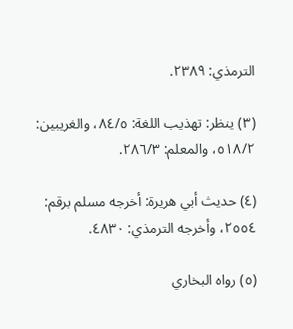الترمذي: ٢٣٨٩.

(٣) ينظر: تهذيب اللغة: ٨٤/٥، والغريبين: ٥١٨/٢، والمعلم: ٢٨٦/٣.

(٤) حديث أبي هريرة: أخرجه مسلم برقم: ٢٥٥٤، وأخرجه الترمذي: ٤٨٣٠.

(٥) رواه البخاري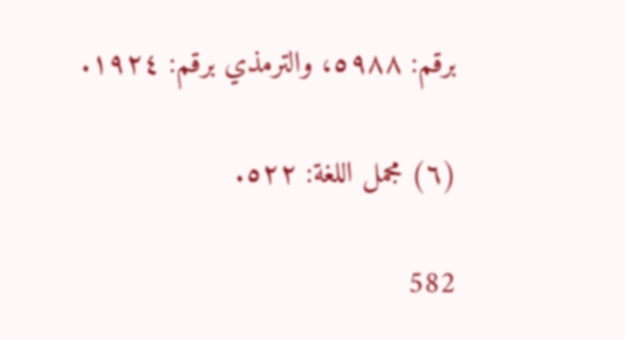برقم: ٥٩٨٨، والترمذي برقم: ١٩٢٤.

(٦) مجمل اللغة: ٥٢٢.

582